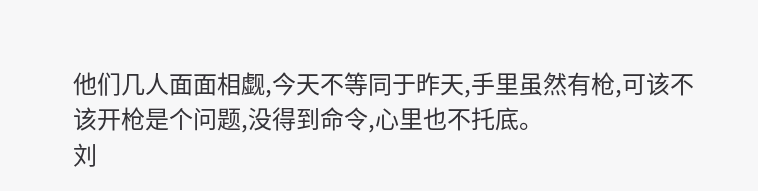他们几人面面相觑,今天不等同于昨天,手里虽然有枪,可该不该开枪是个问题,没得到命令,心里也不托底。
刘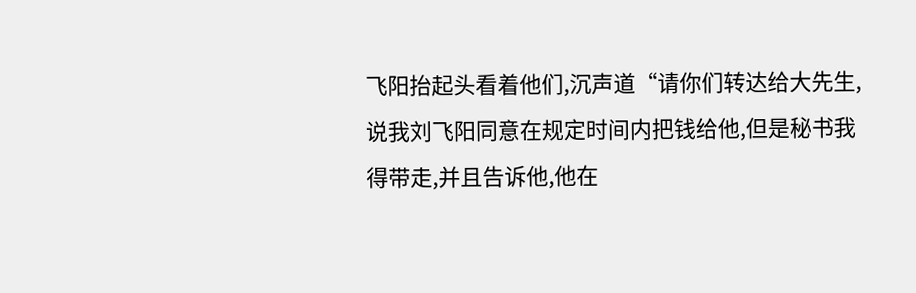飞阳抬起头看着他们,沉声道“请你们转达给大先生,说我刘飞阳同意在规定时间内把钱给他,但是秘书我得带走,并且告诉他,他在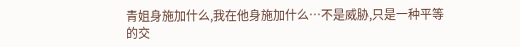青姐身施加什么,我在他身施加什么…不是威胁,只是一种平等的交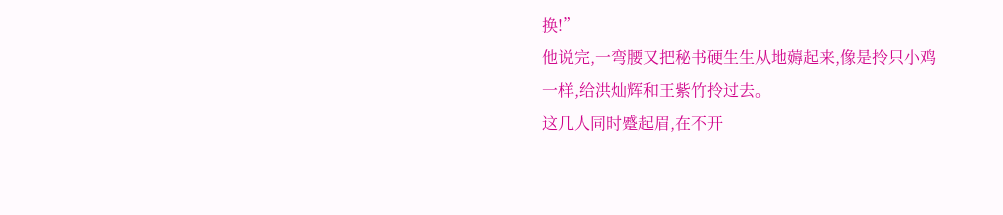换!”
他说完,一弯腰又把秘书硬生生从地薅起来,像是拎只小鸡一样,给洪灿辉和王紫竹拎过去。
这几人同时蹙起眉,在不开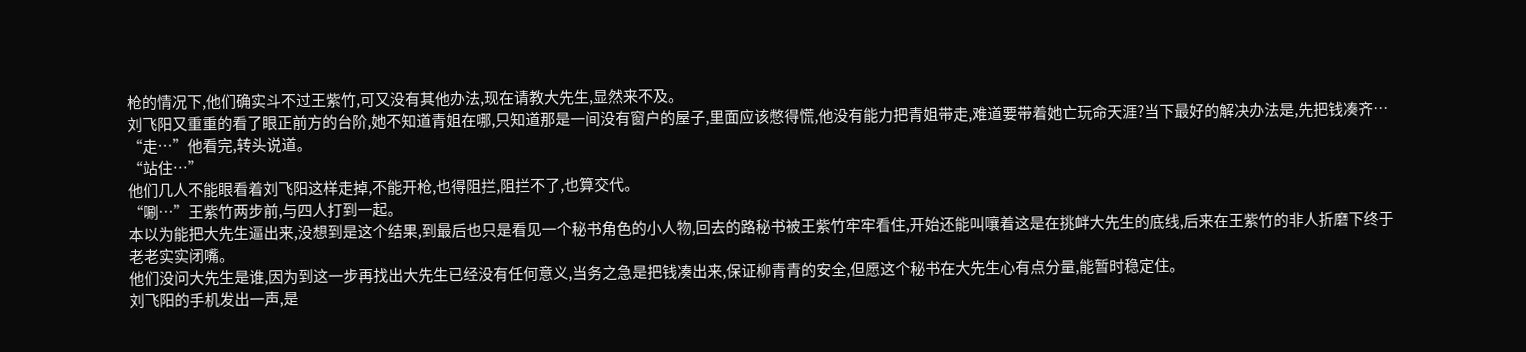枪的情况下,他们确实斗不过王紫竹,可又没有其他办法,现在请教大先生,显然来不及。
刘飞阳又重重的看了眼正前方的台阶,她不知道青姐在哪,只知道那是一间没有窗户的屋子,里面应该憋得慌,他没有能力把青姐带走,难道要带着她亡玩命天涯?当下最好的解决办法是,先把钱凑齐…
“走…”他看完,转头说道。
“站住…”
他们几人不能眼看着刘飞阳这样走掉,不能开枪,也得阻拦,阻拦不了,也算交代。
“唰…”王紫竹两步前,与四人打到一起。
本以为能把大先生逼出来,没想到是这个结果,到最后也只是看见一个秘书角色的小人物,回去的路秘书被王紫竹牢牢看住,开始还能叫嚷着这是在挑衅大先生的底线,后来在王紫竹的非人折磨下终于老老实实闭嘴。
他们没问大先生是谁,因为到这一步再找出大先生已经没有任何意义,当务之急是把钱凑出来,保证柳青青的安全,但愿这个秘书在大先生心有点分量,能暂时稳定住。
刘飞阳的手机发出一声,是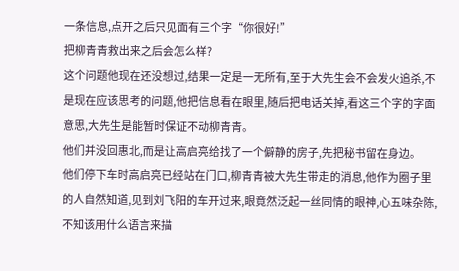一条信息,点开之后只见面有三个字“你很好!”
把柳青青救出来之后会怎么样?
这个问题他现在还没想过,结果一定是一无所有,至于大先生会不会发火追杀,不是现在应该思考的问题,他把信息看在眼里,随后把电话关掉,看这三个字的字面意思,大先生是能暂时保证不动柳青青。
他们并没回惠北,而是让高启亮给找了一个僻静的房子,先把秘书留在身边。
他们停下车时高启亮已经站在门口,柳青青被大先生带走的消息,他作为圈子里的人自然知道,见到刘飞阳的车开过来,眼竟然泛起一丝同情的眼神,心五味杂陈,不知该用什么语言来描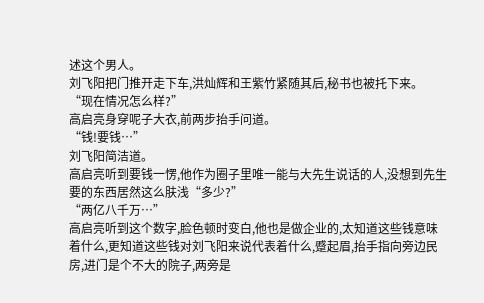述这个男人。
刘飞阳把门推开走下车,洪灿辉和王紫竹紧随其后,秘书也被托下来。
“现在情况怎么样?”
高启亮身穿呢子大衣,前两步抬手问道。
“钱!要钱…”
刘飞阳简洁道。
高启亮听到要钱一愣,他作为圈子里唯一能与大先生说话的人,没想到先生要的东西居然这么肤浅“多少?”
“两亿八千万…”
高启亮听到这个数字,脸色顿时变白,他也是做企业的,太知道这些钱意味着什么,更知道这些钱对刘飞阳来说代表着什么,蹙起眉,抬手指向旁边民房,进门是个不大的院子,两旁是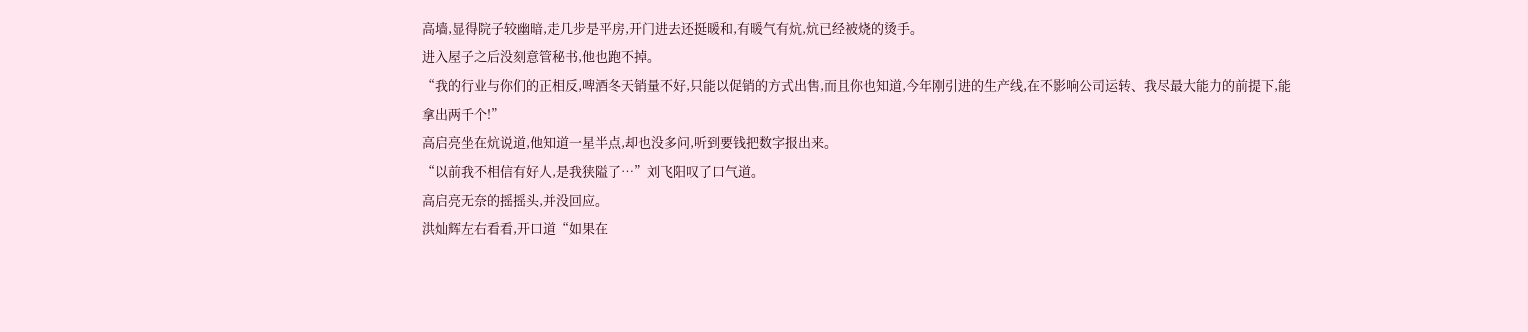高墙,显得院子较幽暗,走几步是平房,开门进去还挺暖和,有暖气有炕,炕已经被烧的烫手。
进入屋子之后没刻意管秘书,他也跑不掉。
“我的行业与你们的正相反,啤酒冬天销量不好,只能以促销的方式出售,而且你也知道,今年刚引进的生产线,在不影响公司运转、我尽最大能力的前提下,能拿出两千个!”
高启亮坐在炕说道,他知道一星半点,却也没多问,听到要钱把数字报出来。
“以前我不相信有好人,是我狭隘了…”刘飞阳叹了口气道。
高启亮无奈的摇摇头,并没回应。
洪灿辉左右看看,开口道“如果在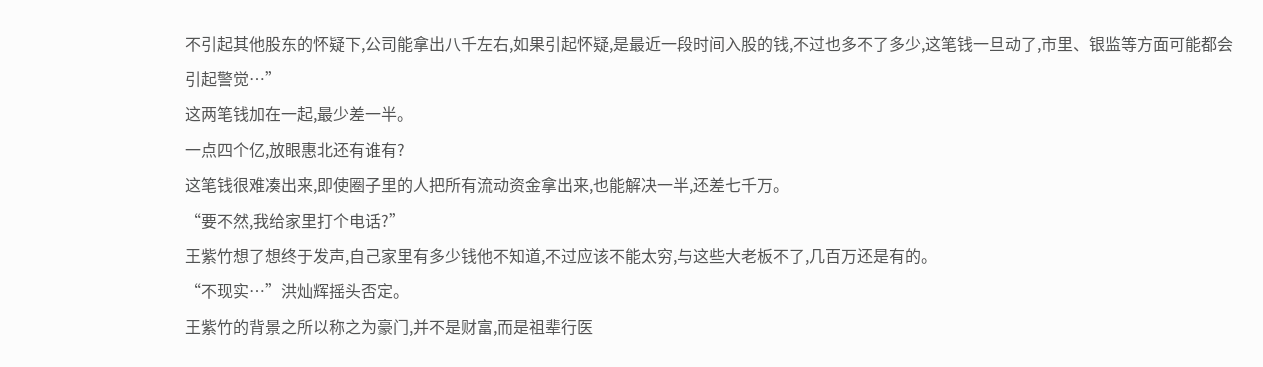不引起其他股东的怀疑下,公司能拿出八千左右,如果引起怀疑,是最近一段时间入股的钱,不过也多不了多少,这笔钱一旦动了,市里、银监等方面可能都会引起警觉…”
这两笔钱加在一起,最少差一半。
一点四个亿,放眼惠北还有谁有?
这笔钱很难凑出来,即使圈子里的人把所有流动资金拿出来,也能解决一半,还差七千万。
“要不然,我给家里打个电话?”
王紫竹想了想终于发声,自己家里有多少钱他不知道,不过应该不能太穷,与这些大老板不了,几百万还是有的。
“不现实…”洪灿辉摇头否定。
王紫竹的背景之所以称之为豪门,并不是财富,而是祖辈行医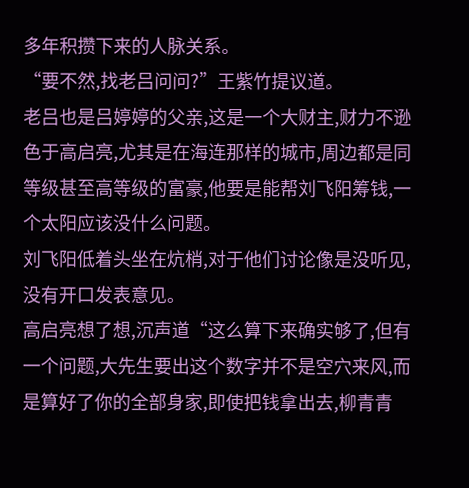多年积攒下来的人脉关系。
“要不然,找老吕问问?”王紫竹提议道。
老吕也是吕婷婷的父亲,这是一个大财主,财力不逊色于高启亮,尤其是在海连那样的城市,周边都是同等级甚至高等级的富豪,他要是能帮刘飞阳筹钱,一个太阳应该没什么问题。
刘飞阳低着头坐在炕梢,对于他们讨论像是没听见,没有开口发表意见。
高启亮想了想,沉声道“这么算下来确实够了,但有一个问题,大先生要出这个数字并不是空穴来风,而是算好了你的全部身家,即使把钱拿出去,柳青青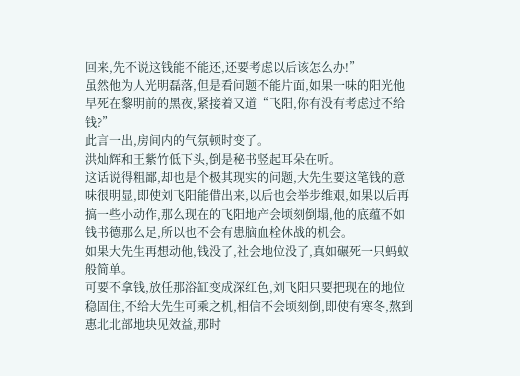回来,先不说这钱能不能还,还要考虑以后该怎么办!”
虽然他为人光明磊落,但是看问题不能片面,如果一味的阳光他早死在黎明前的黑夜,紧接着又道“飞阳,你有没有考虑过不给钱?”
此言一出,房间内的气氛顿时变了。
洪灿辉和王紫竹低下头,倒是秘书竖起耳朵在听。
这话说得粗鄙,却也是个极其现实的问题,大先生要这笔钱的意味很明显,即使刘飞阳能借出来,以后也会举步维艰,如果以后再搞一些小动作,那么现在的飞阳地产会顷刻倒塌,他的底蕴不如钱书德那么足,所以也不会有患脑血栓休战的机会。
如果大先生再想动他,钱没了,社会地位没了,真如碾死一只蚂蚁般简单。
可要不拿钱,放任那浴缸变成深红色,刘飞阳只要把现在的地位稳固住,不给大先生可乘之机,相信不会顷刻倒,即使有寒冬,熬到惠北北部地块见效益,那时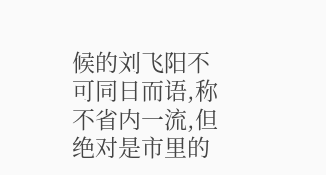候的刘飞阳不可同日而语,称不省内一流,但绝对是市里的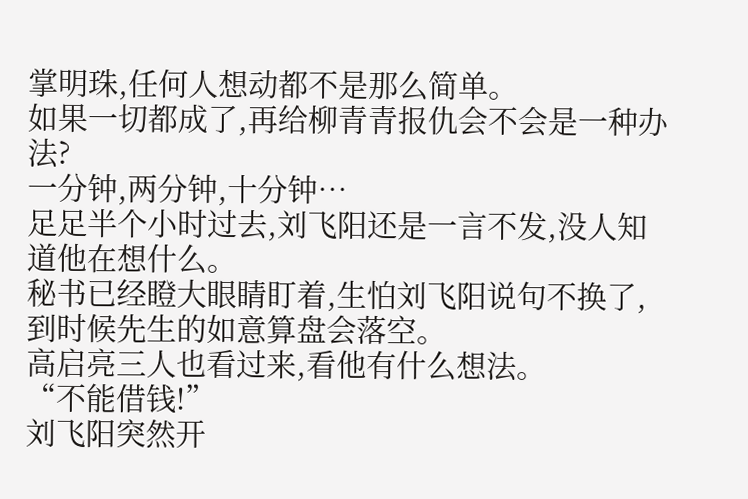掌明珠,任何人想动都不是那么简单。
如果一切都成了,再给柳青青报仇会不会是一种办法?
一分钟,两分钟,十分钟…
足足半个小时过去,刘飞阳还是一言不发,没人知道他在想什么。
秘书已经瞪大眼睛盯着,生怕刘飞阳说句不换了,到时候先生的如意算盘会落空。
高启亮三人也看过来,看他有什么想法。
“不能借钱!”
刘飞阳突然开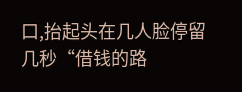口,抬起头在几人脸停留几秒“借钱的路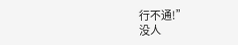行不通!”
没人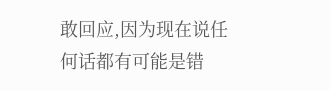敢回应,因为现在说任何话都有可能是错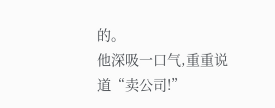的。
他深吸一口气,重重说道“卖公司!”